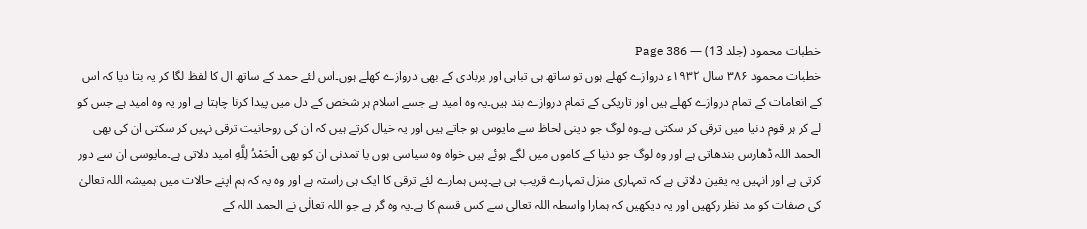خطبات محمود (جلد 13) — Page 386
خطبات محمود ۳۸۶ سال ۱۹۳۲ء دروازے کھلے ہوں تو ساتھ ہی تباہی اور بربادی کے بھی دروازے کھلے ہوں۔اس لئے حمد کے ساتھ ال کا لفظ لگا کر یہ بتا دیا کہ اس کے انعامات کے تمام دروازے کھلے ہیں اور تاریکی کے تمام دروازے بند ہیں۔یہ وہ امید ہے جسے اسلام ہر شخص کے دل میں پیدا کرنا چاہتا ہے اور یہ وہ امید ہے جس کو لے کر ہر قوم دنیا میں ترقی کر سکتی ہے۔وہ لوگ جو دینی لحاظ سے مایوس ہو جاتے ہیں اور یہ خیال کرتے ہیں کہ ان کی روحانیت ترقی نہیں کر سکتی ان کی بھی الحمد اللہ ڈھارس بندھاتی ہے اور وہ لوگ جو دنیا کے کاموں میں لگے ہوئے ہیں خواہ وہ سیاسی ہوں یا تمدنی ان کو بھی الْحَمْدُ لِلَّهِ امید دلاتی ہے۔مایوسی ان سے دور کرتی ہے اور انہیں یہ یقین دلاتی ہے کہ تمہاری منزل تمہارے قریب ہی ہے۔پس ہمارے لئے ترقی کا ایک ہی راستہ ہے اور وہ یہ کہ ہم اپنے حالات میں ہمیشہ اللہ تعالیٰ کی صفات کو مد نظر رکھیں اور یہ دیکھیں کہ ہمارا واسطہ اللہ تعالی سے کس قسم کا ہے۔یہ وہ گر ہے جو اللہ تعالٰی نے الحمد اللہ کے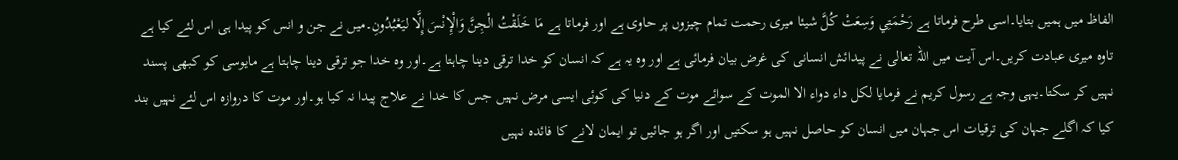الفاظ میں ہمیں بتایا۔اسی طرح فرماتا ہے رَحْمَتِي وَسِعَتْ كُلَّ شيئا میری رحمت تمام چیزوں پر حاوی ہے اور فرماتا ہے مَا خَلَقْتُ الْجِنَّ وَالْإِنْسَ إِلَّا ليَعْبُدُونِ۔میں نے جن و انس کو پیدا ہی اس لئے کیا ہے تاوہ میری عبادت کریں۔اس آیت میں اللہ تعالی نے پیدائش انسانی کی غرض بیان فرمائی ہے اور وہ یہ ہے کہ انسان کو خدا ترقی دینا چاہتا ہے۔اور وہ خدا جو ترقی دینا چاہتا ہے مایوسی کو کبھی پسند نہیں کر سکتا۔یہی وجہ ہے رسول کریم نے فرمایا لكل داء دواء الا الموت کے سوائے موت کے دنیا کی کوئی ایسی مرض نہیں جس کا خدا نے علاج پیدا نہ کیا ہو۔اور موت کا دروازہ اس لئے نہیں بند کیا کہ اگلے جہان کی ترقیات اس جہان میں انسان کو حاصل نہیں ہو سکتیں اور اگر ہو جائیں تو ایمان لانے کا فائدہ نہیں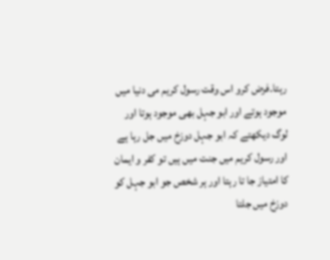رہتا۔فرض کرو اس وقت رسول کریم می دنیا میں موجود ہوتے اور ابو جہل بھی موجود ہوتا اور لوگ دیکھتے کہ ابو جہل دوزخ میں جل رہا ہے اور رسول کریم میں جنت میں ہیں تو کفر و ایمان کا امتیاز جا تا رہتا اور ہر شخص جو ابو جہل کو دوزخ میں جلتا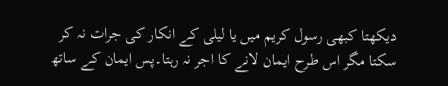دیکھتا کبھی رسول کریم میں یا لیلی کے انکار کی جرات نہ کر سکتا مگر اس طرح ایمان لانے کا اجر نہ رہتا۔پس ایمان کے ساتھ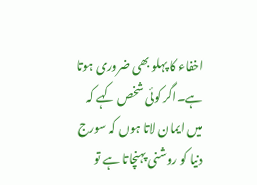اخفاء کا پہلو بھی ضروری ہوتا ہے۔اگر کوئی شخص کہے کہ میں ایمان لاتا ہوں کہ سورج دنیا کو روشنی پہنچاتا ہے تو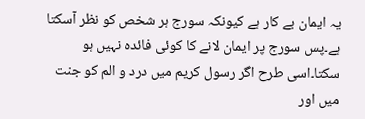یہ ایمان بے کار ہے کیونکہ سورج ہر شخص کو نظر آسکتا ہے۔پس سورج پر ایمان لانے کا کوئی فائدہ نہیں ہو سکتا۔اسی طرح اگر رسول کریم میں درد و الم کو جنت میں اور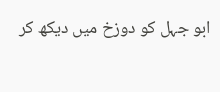ابو جہل کو دوزخ میں دیکھ کر